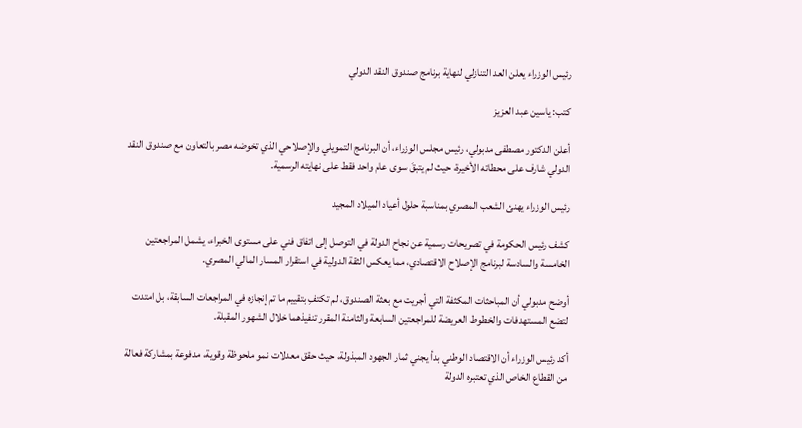رئيس الوزراء يعلن العد التنازلي لنهاية برنامج صندوق النقد الدولي

كتب: ياسين عبد العزيز

أعلن الدكتور مصطفى مدبولي، رئيس مجلس الوزراء، أن البرنامج التمويلي والإصلاحي الذي تخوضه مصر بالتعاون مع صندوق النقد الدولي شارف على محطاته الأخيرة، حيث لم يتبقَ سوى عام واحد فقط على نهايته الرسمية.

رئيس الوزراء يهنئ الشعب المصري بمناسبة حلول أعياد الميلاد المجيد

كشف رئيس الحكومة في تصريحات رسمية عن نجاح الدولة في التوصل إلى اتفاق فني على مستوى الخبراء، يشمل المراجعتين الخامسة والسادسة لبرنامج الإصلاح الاقتصادي، مما يعكس الثقة الدولية في استقرار المسار المالي المصري.

أوضح مدبولي أن المباحثات المكثفة التي أجريت مع بعثة الصندوق، لم تكتفِ بتقييم ما تم إنجازه في المراجعات السابقة، بل امتدت لتضع المستهدفات والخطوط العريضة للمراجعتين السابعة والثامنة المقرر تنفيذهما خلال الشهور المقبلة.

أكد رئيس الوزراء أن الاقتصاد الوطني بدأ يجني ثمار الجهود المبذولة، حيث حقق معدلات نمو ملحوظة وقوية، مدفوعة بمشاركة فعالة من القطاع الخاص الذي تعتبره الدولة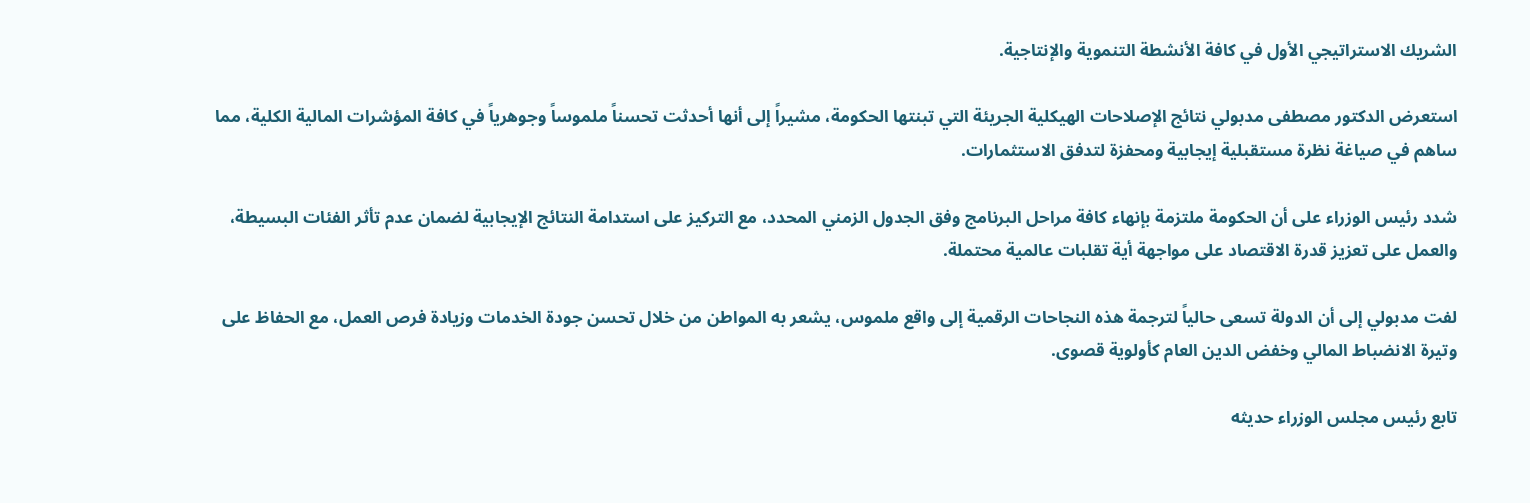الشريك الاستراتيجي الأول في كافة الأنشطة التنموية والإنتاجية.

استعرض الدكتور مصطفى مدبولي نتائج الإصلاحات الهيكلية الجريئة التي تبنتها الحكومة، مشيراً إلى أنها أحدثت تحسناً ملموساً وجوهرياً في كافة المؤشرات المالية الكلية، مما ساهم في صياغة نظرة مستقبلية إيجابية ومحفزة لتدفق الاستثمارات.

شدد رئيس الوزراء على أن الحكومة ملتزمة بإنهاء كافة مراحل البرنامج وفق الجدول الزمني المحدد، مع التركيز على استدامة النتائج الإيجابية لضمان عدم تأثر الفئات البسيطة، والعمل على تعزيز قدرة الاقتصاد على مواجهة أية تقلبات عالمية محتملة.

لفت مدبولي إلى أن الدولة تسعى حالياً لترجمة هذه النجاحات الرقمية إلى واقع ملموس، يشعر به المواطن من خلال تحسن جودة الخدمات وزيادة فرص العمل، مع الحفاظ على وتيرة الانضباط المالي وخفض الدين العام كأولوية قصوى.

تابع رئيس مجلس الوزراء حديثه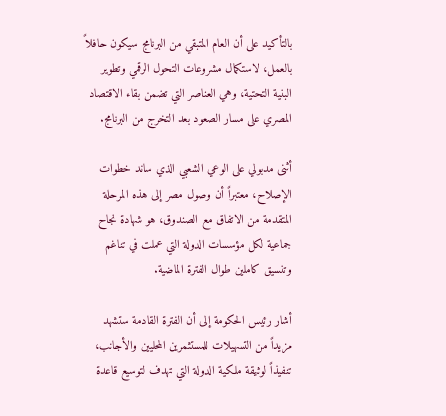بالتأكيد على أن العام المتبقي من البرنامج سيكون حافلاً بالعمل، لاستكمال مشروعات التحول الرقمي وتطوير البنية التحتية، وهي العناصر التي تضمن بقاء الاقتصاد المصري على مسار الصعود بعد التخرج من البرنامج.

أثنى مدبولي على الوعي الشعبي الذي ساند خطوات الإصلاح، معتبراً أن وصول مصر إلى هذه المرحلة المتقدمة من الاتفاق مع الصندوق، هو شهادة نجاح جماعية لكل مؤسسات الدولة التي عملت في تناغم وتنسيق كاملين طوال الفترة الماضية.

أشار رئيس الحكومة إلى أن الفترة القادمة ستشهد مزيداً من التسهيلات للمستثمرين المحليين والأجانب، تنفيذاً لوثيقة ملكية الدولة التي تهدف لتوسيع قاعدة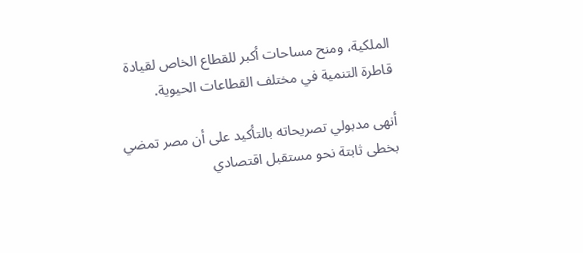الملكية، ومنح مساحات أكبر للقطاع الخاص لقيادة قاطرة التنمية في مختلف القطاعات الحيوية.

أنهى مدبولي تصريحاته بالتأكيد على أن مصر تمضي بخطى ثابتة نحو مستقبل اقتصادي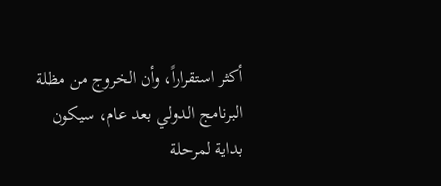أكثر استقراراً، وأن الخروج من مظلة البرنامج الدولي بعد عام، سيكون بداية لمرحلة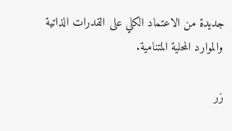جديدة من الاعتماد الكلي على القدرات الذاتية والموارد المحلية المتنامية.

زر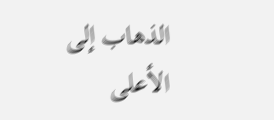الذهاب إلى الأعلى